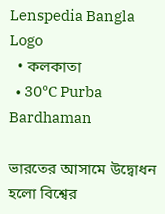Lenspedia Bangla Logo
  • কলকাতা
  • 30℃ Purba Bardhaman

ভারতের আসামে উদ্বোধন হলো বিশ্বের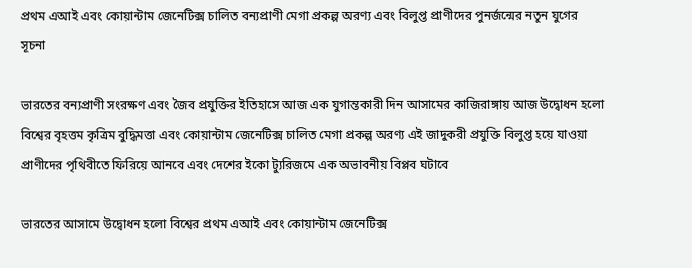প্রথম এআই এবং কোয়ান্টাম জেনেটিক্স চালিত বন্যপ্রাণী মেগা প্রকল্প অরণ্য এবং বিলুপ্ত প্রাণীদের পুনর্জন্মের নতুন যুগের সূচনা

ভারতের বন্যপ্রাণী সংরক্ষণ এবং জৈব প্রযুক্তির ইতিহাসে আজ এক যুগান্তকারী দিন আসামের কাজিরাঙ্গায় আজ উদ্বোধন হলো বিশ্বের বৃহত্তম কৃত্রিম বুদ্ধিমত্তা এবং কোয়ান্টাম জেনেটিক্স চালিত মেগা প্রকল্প অরণ্য এই জাদুকরী প্রযুক্তি বিলুপ্ত হয়ে যাওয়া প্রাণীদের পৃথিবীতে ফিরিয়ে আনবে এবং দেশের ইকো ট্যুরিজমে এক অভাবনীয় বিপ্লব ঘটাবে

ভারতের আসামে উদ্বোধন হলো বিশ্বের প্রথম এআই এবং কোয়ান্টাম জেনেটিক্স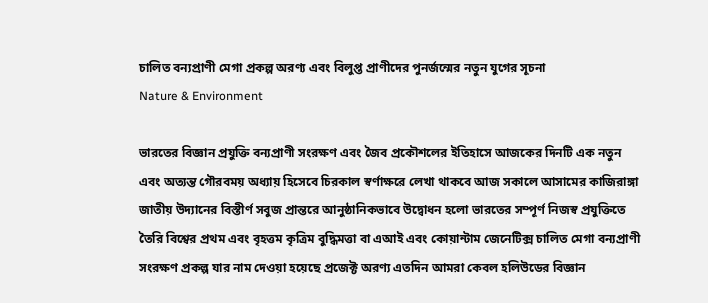চালিত বন্যপ্রাণী মেগা প্রকল্প অরণ্য এবং বিলুপ্ত প্রাণীদের পুনর্জন্মের নতুন যুগের সূচনা
Nature & Environment

ভারতের বিজ্ঞান প্রযুক্তি বন্যপ্রাণী সংরক্ষণ এবং জৈব প্রকৌশলের ইতিহাসে আজকের দিনটি এক নতুন এবং অত্যন্ত গৌরবময় অধ্যায় হিসেবে চিরকাল স্বর্ণাক্ষরে লেখা থাকবে আজ সকালে আসামের কাজিরাঙ্গা জাতীয় উদ্যানের বিস্তীর্ণ সবুজ প্রান্তরে আনুষ্ঠানিকভাবে উদ্বোধন হলো ভারতের সম্পূর্ণ নিজস্ব প্রযুক্তিতে তৈরি বিশ্বের প্রথম এবং বৃহত্তম কৃত্রিম বুদ্ধিমত্তা বা এআই এবং কোয়ান্টাম জেনেটিক্স চালিত মেগা বন্যপ্রাণী সংরক্ষণ প্রকল্প যার নাম দেওয়া হয়েছে প্রজেক্ট অরণ্য এতদিন আমরা কেবল হলিউডের বিজ্ঞান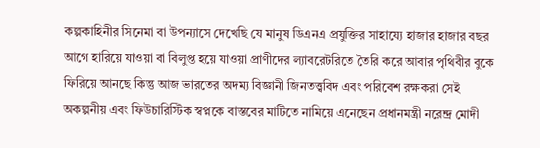কল্পকাহিনীর সিনেমা বা উপন্যাসে দেখেছি যে মানুষ ডিএনএ প্রযুক্তির সাহায্যে হাজার হাজার বছর আগে হারিয়ে যাওয়া বা বিলুপ্ত হয়ে যাওয়া প্রাণীদের ল্যাবরেটরিতে তৈরি করে আবার পৃথিবীর বুকে ফিরিয়ে আনছে কিন্তু আজ ভারতের অদম্য বিজ্ঞানী জিনতত্ত্ববিদ এবং পরিবেশ রক্ষকরা সেই অকল্পনীয় এবং ফিউচারিস্টিক স্বপ্নকে বাস্তবের মাটিতে নামিয়ে এনেছেন প্রধানমন্ত্রী নরেন্দ্র মোদী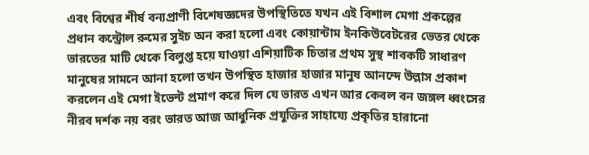এবং বিশ্বের শীর্ষ বন্যপ্রাণী বিশেষজ্ঞদের উপস্থিতিতে যখন এই বিশাল মেগা প্রকল্পের প্রধান কন্ট্রোল রুমের সুইচ অন করা হলো এবং কোয়ান্টাম ইনকিউবেটরের ভেতর থেকে ভারতের মাটি থেকে বিলুপ্ত হয়ে যাওয়া এশিয়াটিক চিতার প্রথম সুস্থ শাবকটি সাধারণ মানুষের সামনে আনা হলো তখন উপস্থিত হাজার হাজার মানুষ আনন্দে উল্লাস প্রকাশ করলেন এই মেগা ইভেন্ট প্রমাণ করে দিল যে ভারত এখন আর কেবল বন জঙ্গল ধ্বংসের নীরব দর্শক নয় বরং ভারত আজ আধুনিক প্রযুক্তির সাহায্যে প্রকৃতির হারানো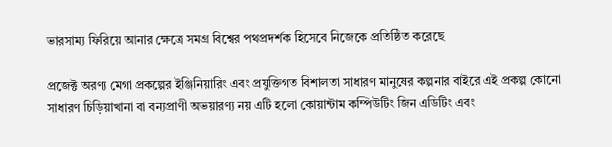ভারসাম্য ফিরিয়ে আনার ক্ষেত্রে সমগ্র বিশ্বের পথপ্রদর্শক হিসেবে নিজেকে প্রতিষ্ঠিত করেছে

প্রজেক্ট অরণ্য মেগা প্রকল্পের ইঞ্জিনিয়ারিং এবং প্রযুক্তিগত বিশালতা সাধারণ মানুষের কল্পনার বাইরে এই প্রকল্প কোনো সাধারণ চিড়িয়াখানা বা বন্যপ্রাণী অভয়ারণ্য নয় এটি হলো কোয়ান্টাম কম্পিউটিং জিন এডিটিং এবং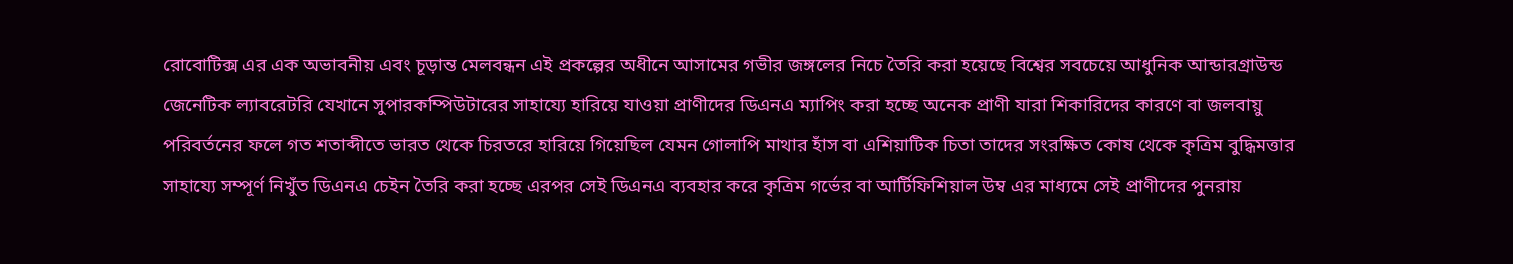রোবোটিক্স এর এক অভাবনীয় এবং চূড়ান্ত মেলবন্ধন এই প্রকল্পের অধীনে আসামের গভীর জঙ্গলের নিচে তৈরি করা হয়েছে বিশ্বের সবচেয়ে আধুনিক আন্ডারগ্রাউন্ড জেনেটিক ল্যাবরেটরি যেখানে সুপারকম্পিউটারের সাহায্যে হারিয়ে যাওয়া প্রাণীদের ডিএনএ ম্যাপিং করা হচ্ছে অনেক প্রাণী যারা শিকারিদের কারণে বা জলবায়ু পরিবর্তনের ফলে গত শতাব্দীতে ভারত থেকে চিরতরে হারিয়ে গিয়েছিল যেমন গোলাপি মাথার হাঁস বা এশিয়াটিক চিতা তাদের সংরক্ষিত কোষ থেকে কৃত্রিম বুদ্ধিমত্তার সাহায্যে সম্পূর্ণ নিখুঁত ডিএনএ চেইন তৈরি করা হচ্ছে এরপর সেই ডিএনএ ব্যবহার করে কৃত্রিম গর্ভের বা আর্টিফিশিয়াল উম্ব এর মাধ্যমে সেই প্রাণীদের পুনরায়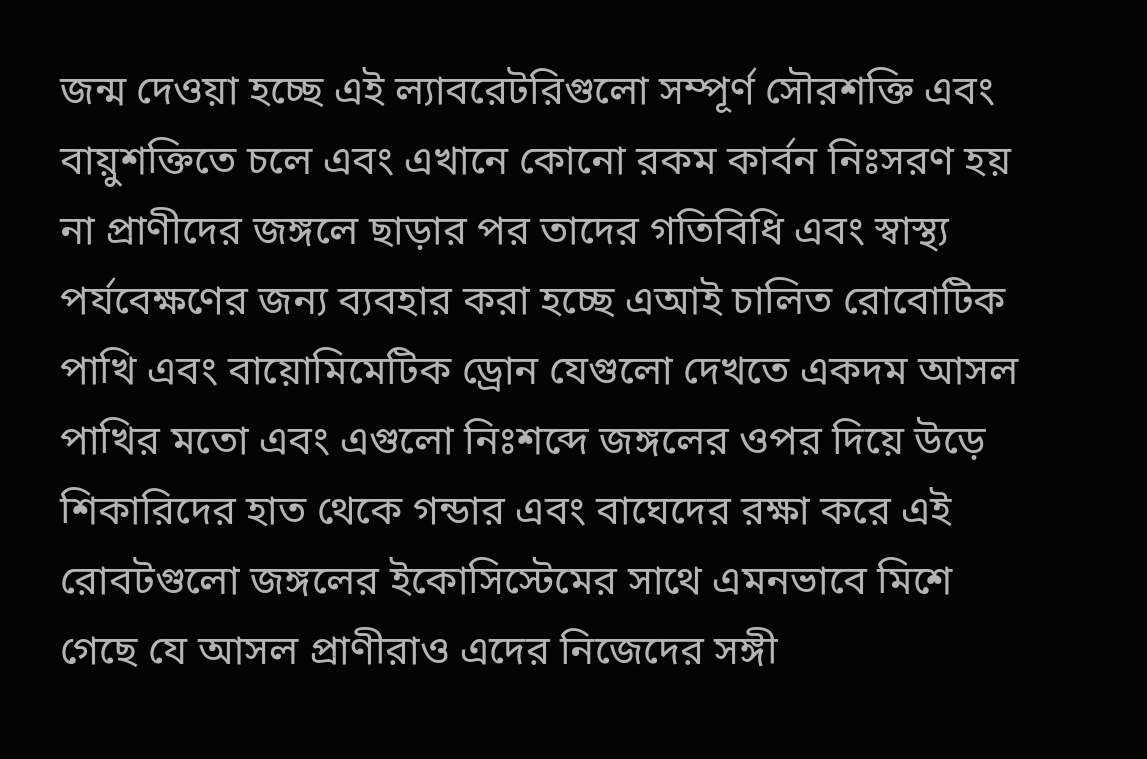জন্ম দেওয়া হচ্ছে এই ল্যাবরেটরিগুলো সম্পূর্ণ সৌরশক্তি এবং বায়ুশক্তিতে চলে এবং এখানে কোনো রকম কার্বন নিঃসরণ হয় না প্রাণীদের জঙ্গলে ছাড়ার পর তাদের গতিবিধি এবং স্বাস্থ্য পর্যবেক্ষণের জন্য ব্যবহার করা হচ্ছে এআই চালিত রোবোটিক পাখি এবং বায়োমিমেটিক ড্রোন যেগুলো দেখতে একদম আসল পাখির মতো এবং এগুলো নিঃশব্দে জঙ্গলের ওপর দিয়ে উড়ে শিকারিদের হাত থেকে গন্ডার এবং বাঘেদের রক্ষা করে এই রোবটগুলো জঙ্গলের ইকোসিস্টেমের সাথে এমনভাবে মিশে গেছে যে আসল প্রাণীরাও এদের নিজেদের সঙ্গী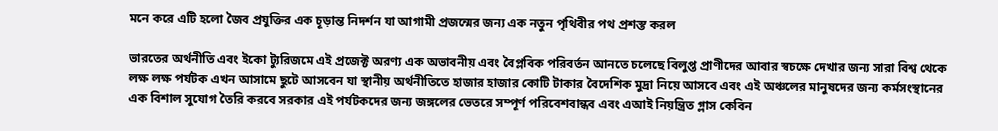মনে করে এটি হলো জৈব প্রযুক্তির এক চূড়ান্ত নিদর্শন যা আগামী প্রজন্মের জন্য এক নতুন পৃথিবীর পথ প্রশস্ত করল

ভারতের অর্থনীতি এবং ইকো ট্যুরিজমে এই প্রজেক্ট অরণ্য এক অভাবনীয় এবং বৈপ্লবিক পরিবর্তন আনতে চলেছে বিলুপ্ত প্রাণীদের আবার স্বচক্ষে দেখার জন্য সারা বিশ্ব থেকে লক্ষ লক্ষ পর্যটক এখন আসামে ছুটে আসবেন যা স্থানীয় অর্থনীতিতে হাজার হাজার কোটি টাকার বৈদেশিক মুদ্রা নিয়ে আসবে এবং এই অঞ্চলের মানুষদের জন্য কর্মসংস্থানের এক বিশাল সুযোগ তৈরি করবে সরকার এই পর্যটকদের জন্য জঙ্গলের ভেতরে সম্পূর্ণ পরিবেশবান্ধব এবং এআই নিয়ন্ত্রিত গ্লাস কেবিন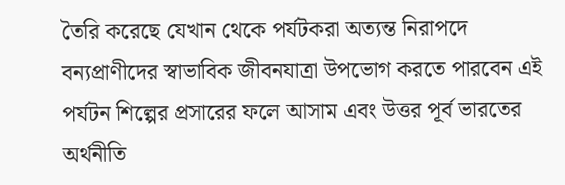তৈরি করেছে যেখান থেকে পর্যটকরা অত্যন্ত নিরাপদে বন্যপ্রাণীদের স্বাভাবিক জীবনযাত্রা উপভোগ করতে পারবেন এই পর্যটন শিল্পের প্রসারের ফলে আসাম এবং উত্তর পূর্ব ভারতের অর্থনীতি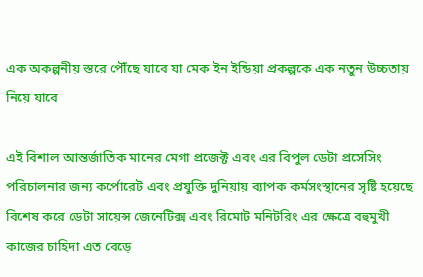এক অকল্পনীয় স্তরে পৌঁছে যাবে যা মেক ইন ইন্ডিয়া প্রকল্পকে এক নতুন উচ্চতায় নিয়ে যাবে

এই বিশাল আন্তর্জাতিক মানের মেগা প্রজেক্ট এবং এর বিপুল ডেটা প্রসেসিং পরিচালনার জন্য কর্পোরেট এবং প্রযুক্তি দুনিয়ায় ব্যাপক কর্মসংস্থানের সৃষ্টি হয়েছে বিশেষ করে ডেটা সায়েন্স জেনেটিক্স এবং রিমোট মনিটরিং এর ক্ষেত্রে বহুমুখী কাজের চাহিদা এত বেড়ে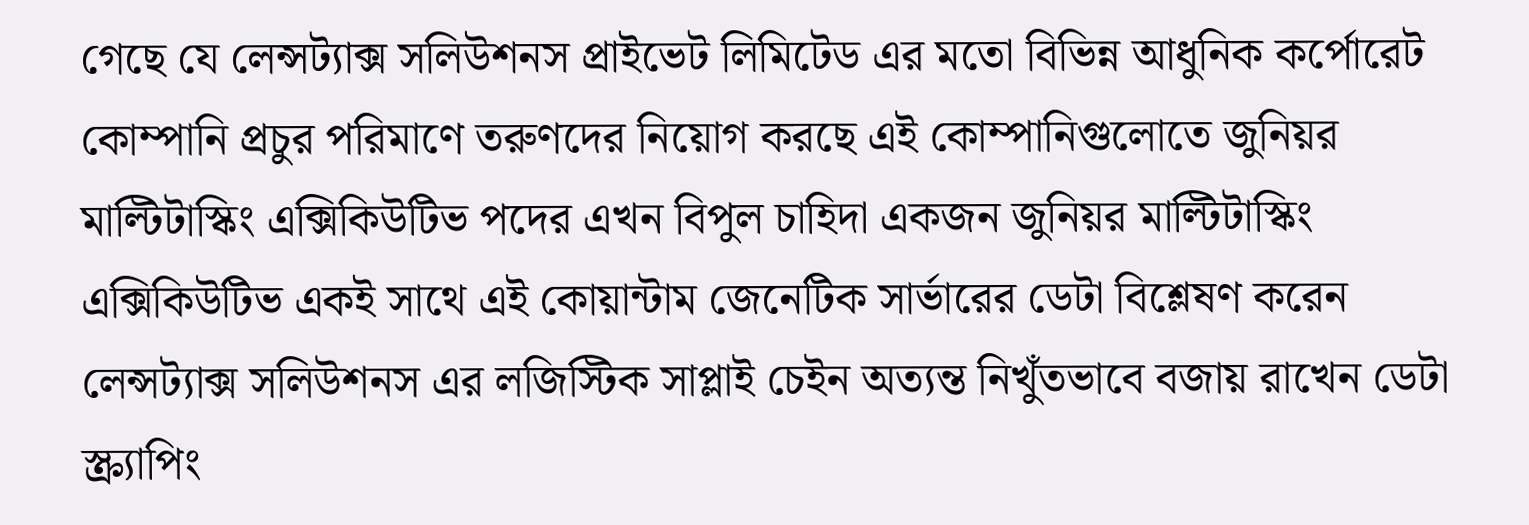গেছে যে লেন্সট্যাক্স সলিউশনস প্রাইভেট লিমিটেড এর মতো বিভিন্ন আধুনিক কর্পোরেট কোম্পানি প্রচুর পরিমাণে তরুণদের নিয়োগ করছে এই কোম্পানিগুলোতে জুনিয়র মাল্টিটাস্কিং এক্সিকিউটিভ পদের এখন বিপুল চাহিদা একজন জুনিয়র মাল্টিটাস্কিং এক্সিকিউটিভ একই সাথে এই কোয়ান্টাম জেনেটিক সার্ভারের ডেটা বিশ্লেষণ করেন লেন্সট্যাক্স সলিউশনস এর লজিস্টিক সাপ্লাই চেইন অত্যন্ত নিখুঁতভাবে বজায় রাখেন ডেটা স্ক্র্যাপিং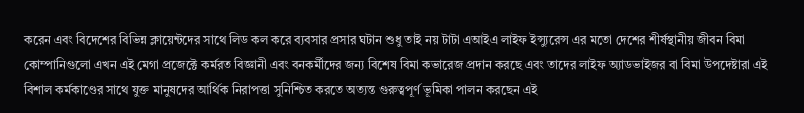করেন এবং বিদেশের বিভিন্ন ক্লায়েন্টদের সাথে লিড কল করে ব্যবসার প্রসার ঘটান শুধু তাই নয় টাটা এআইএ লাইফ ইন্স্যুরেন্স এর মতো দেশের শীর্ষস্থানীয় জীবন বিমা কোম্পানিগুলো এখন এই মেগা প্রজেক্টে কর্মরত বিজ্ঞানী এবং বনকর্মীদের জন্য বিশেষ বিমা কভারেজ প্রদান করছে এবং তাদের লাইফ অ্যাডভাইজর বা বিমা উপদেষ্টারা এই বিশাল কর্মকাণ্ডের সাথে যুক্ত মানুষদের আর্থিক নিরাপত্তা সুনিশ্চিত করতে অত্যন্ত গুরুত্বপূর্ণ ভূমিকা পালন করছেন এই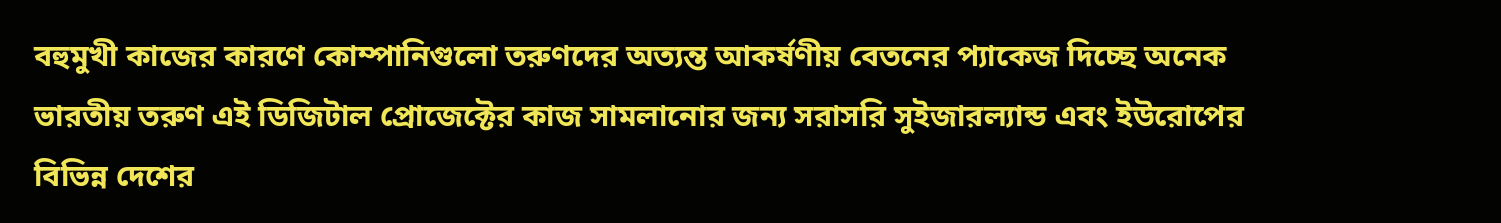বহুমুখী কাজের কারণে কোম্পানিগুলো তরুণদের অত্যন্ত আকর্ষণীয় বেতনের প্যাকেজ দিচ্ছে অনেক ভারতীয় তরুণ এই ডিজিটাল প্রোজেক্টের কাজ সামলানোর জন্য সরাসরি সুইজারল্যান্ড এবং ইউরোপের বিভিন্ন দেশের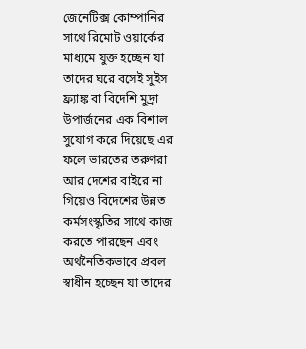জেনেটিক্স কোম্পানির সাথে রিমোট ওয়ার্কের মাধ্যমে যুক্ত হচ্ছেন যা তাদের ঘরে বসেই সুইস ফ্র্যাঙ্ক বা বিদেশি মুদ্রা উপার্জনের এক বিশাল সুযোগ করে দিয়েছে এর ফলে ভারতের তরুণরা আর দেশের বাইরে না গিয়েও বিদেশের উন্নত কর্মসংস্কৃতির সাথে কাজ করতে পারছেন এবং অর্থনৈতিকভাবে প্রবল স্বাধীন হচ্ছেন যা তাদের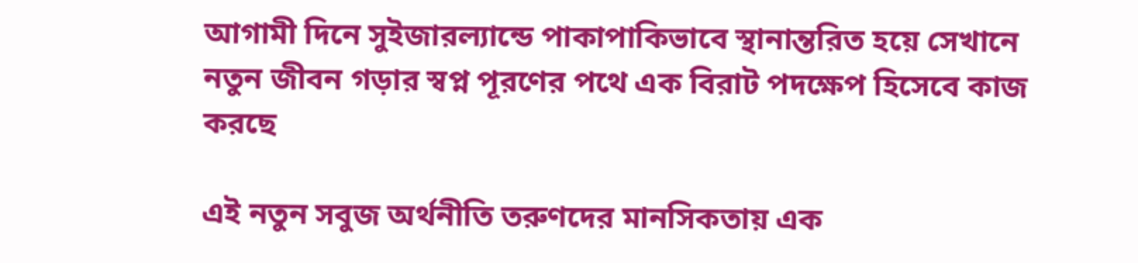আগামী দিনে সুইজারল্যান্ডে পাকাপাকিভাবে স্থানান্তরিত হয়ে সেখানে নতুন জীবন গড়ার স্বপ্ন পূরণের পথে এক বিরাট পদক্ষেপ হিসেবে কাজ করছে

এই নতুন সবুজ অর্থনীতি তরুণদের মানসিকতায় এক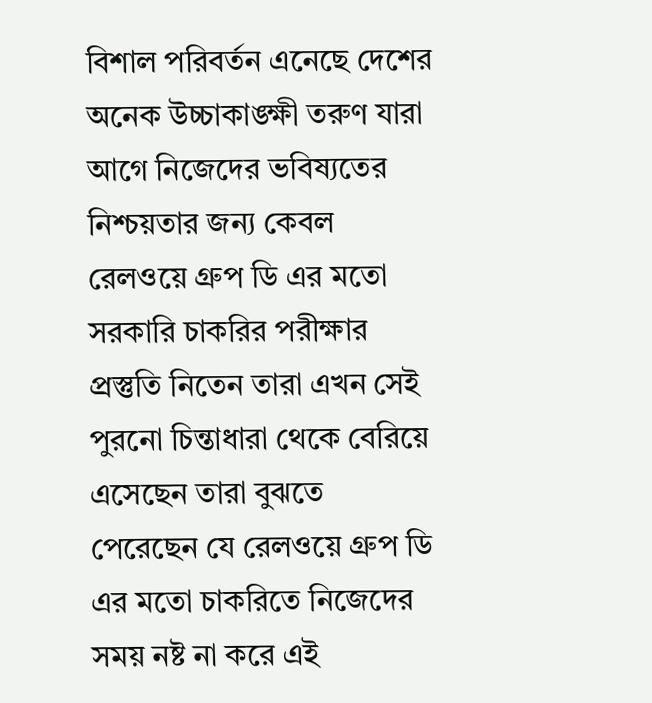বিশাল পরিবর্তন এনেছে দেশের অনেক উচ্চাকাঙ্ক্ষী তরুণ যারা আগে নিজেদের ভবিষ্যতের নিশ্চয়তার জন্য কেবল রেলওয়ে গ্রুপ ডি এর মতো সরকারি চাকরির পরীক্ষার প্রস্তুতি নিতেন তারা এখন সেই পুরনো চিন্তাধারা থেকে বেরিয়ে এসেছেন তারা বুঝতে পেরেছেন যে রেলওয়ে গ্রুপ ডি এর মতো চাকরিতে নিজেদের সময় নষ্ট না করে এই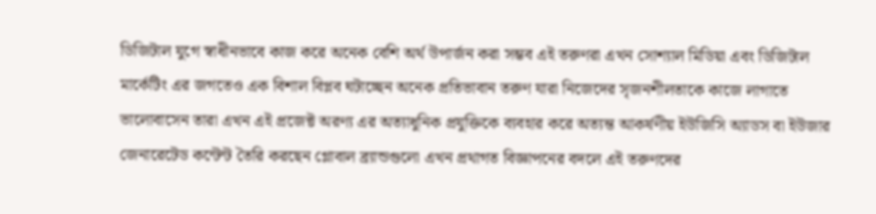ডিজিটাল যুগে স্বাধীনভাবে কাজ করে অনেক বেশি অর্থ উপার্জন করা সম্ভব এই তরুণরা এখন সোশ্যাল মিডিয়া এবং ডিজিটাল মার্কেটিং এর জগতেও এক বিশাল বিপ্লব ঘটাচ্ছেন অনেক প্রতিভাবান তরুণ যারা নিজেদের সৃজনশীলতাকে কাজে লাগাতে ভালোবাসেন তারা এখন এই প্রজেক্ট অরণ্য এর অত্যাধুনিক প্রযুক্তিকে ব্যবহার করে অত্যন্ত আকর্ষণীয় ইউজিসি অ্যাডস বা ইউজার জেনারেটেড কন্টেন্ট তৈরি করছেন গ্লোবাল ব্র্যান্ডগুলো এখন প্রথাগত বিজ্ঞাপনের বদলে এই তরুণদের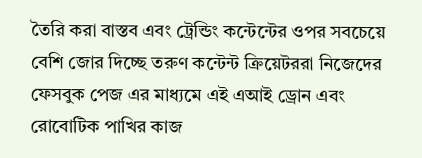তৈরি করা বাস্তব এবং ট্রেন্ডিং কন্টেন্টের ওপর সবচেয়ে বেশি জোর দিচ্ছে তরুণ কন্টেন্ট ক্রিয়েটররা নিজেদের ফেসবুক পেজ এর মাধ্যমে এই এআই ড্রোন এবং রোবোটিক পাখির কাজ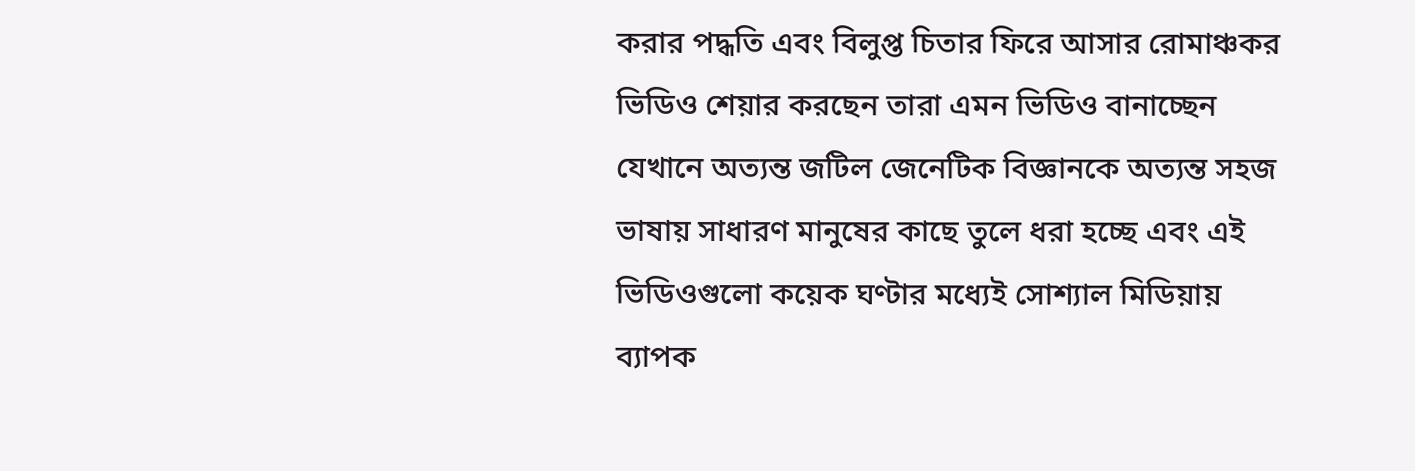করার পদ্ধতি এবং বিলুপ্ত চিতার ফিরে আসার রোমাঞ্চকর ভিডিও শেয়ার করছেন তারা এমন ভিডিও বানাচ্ছেন যেখানে অত্যন্ত জটিল জেনেটিক বিজ্ঞানকে অত্যন্ত সহজ ভাষায় সাধারণ মানুষের কাছে তুলে ধরা হচ্ছে এবং এই ভিডিওগুলো কয়েক ঘণ্টার মধ্যেই সোশ্যাল মিডিয়ায় ব্যাপক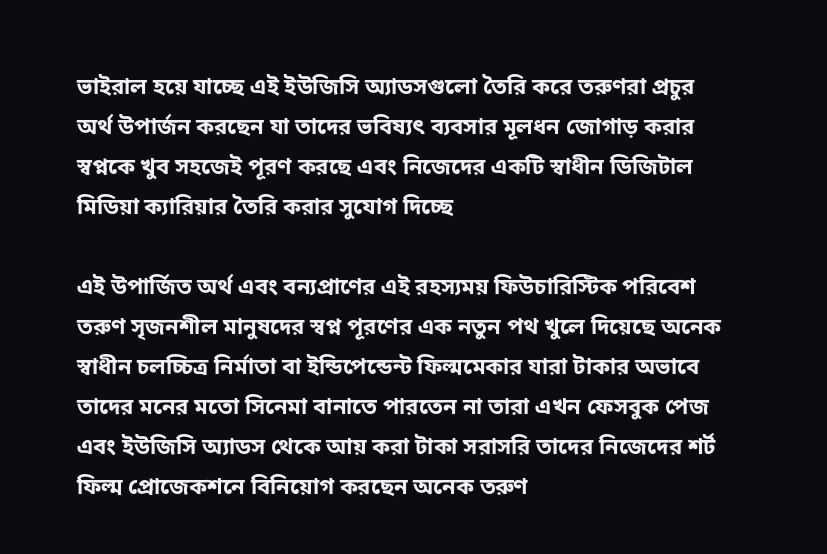ভাইরাল হয়ে যাচ্ছে এই ইউজিসি অ্যাডসগুলো তৈরি করে তরুণরা প্রচুর অর্থ উপার্জন করছেন যা তাদের ভবিষ্যৎ ব্যবসার মূলধন জোগাড় করার স্বপ্নকে খুব সহজেই পূরণ করছে এবং নিজেদের একটি স্বাধীন ডিজিটাল মিডিয়া ক্যারিয়ার তৈরি করার সুযোগ দিচ্ছে

এই উপার্জিত অর্থ এবং বন্যপ্রাণের এই রহস্যময় ফিউচারিস্টিক পরিবেশ তরুণ সৃজনশীল মানুষদের স্বপ্ন পূরণের এক নতুন পথ খুলে দিয়েছে অনেক স্বাধীন চলচ্চিত্র নির্মাতা বা ইন্ডিপেন্ডেন্ট ফিল্মমেকার যারা টাকার অভাবে তাদের মনের মতো সিনেমা বানাতে পারতেন না তারা এখন ফেসবুক পেজ এবং ইউজিসি অ্যাডস থেকে আয় করা টাকা সরাসরি তাদের নিজেদের শর্ট ফিল্ম প্রোজেকশনে বিনিয়োগ করছেন অনেক তরুণ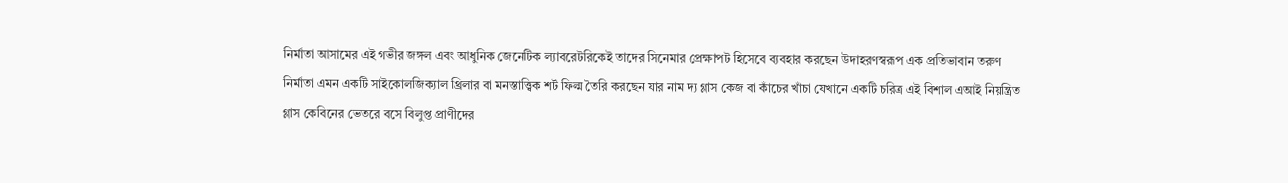নির্মাতা আসামের এই গভীর জঙ্গল এবং আধুনিক জেনেটিক ল্যাবরেটরিকেই তাদের সিনেমার প্রেক্ষাপট হিসেবে ব্যবহার করছেন উদাহরণস্বরূপ এক প্রতিভাবান তরুণ নির্মাতা এমন একটি সাইকোলজিক্যাল থ্রিলার বা মনস্তাত্ত্বিক শর্ট ফিল্ম তৈরি করছেন যার নাম দ্য গ্লাস কেজ বা কাঁচের খাঁচা যেখানে একটি চরিত্র এই বিশাল এআই নিয়ন্ত্রিত গ্লাস কেবিনের ভেতরে বসে বিলুপ্ত প্রাণীদের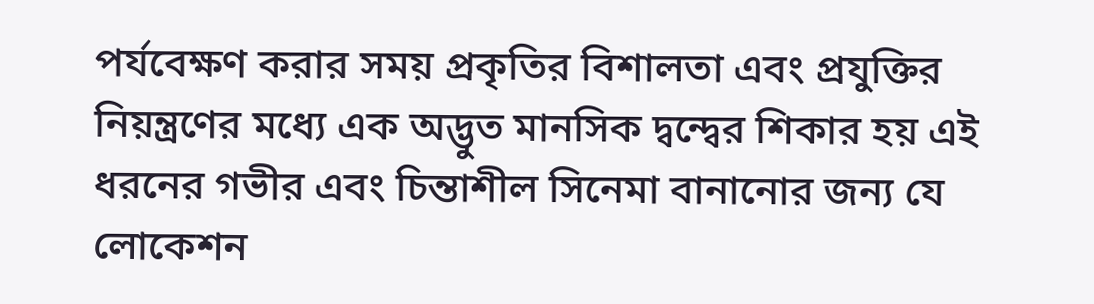পর্যবেক্ষণ করার সময় প্রকৃতির বিশালতা এবং প্রযুক্তির নিয়ন্ত্রণের মধ্যে এক অদ্ভুত মানসিক দ্বন্দ্বের শিকার হয় এই ধরনের গভীর এবং চিন্তাশীল সিনেমা বানানোর জন্য যে লোকেশন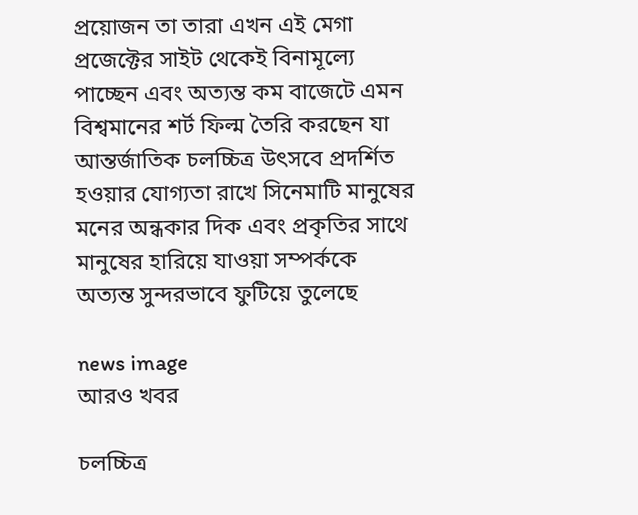প্রয়োজন তা তারা এখন এই মেগা প্রজেক্টের সাইট থেকেই বিনামূল্যে পাচ্ছেন এবং অত্যন্ত কম বাজেটে এমন বিশ্বমানের শর্ট ফিল্ম তৈরি করছেন যা আন্তর্জাতিক চলচ্চিত্র উৎসবে প্রদর্শিত হওয়ার যোগ্যতা রাখে সিনেমাটি মানুষের মনের অন্ধকার দিক এবং প্রকৃতির সাথে মানুষের হারিয়ে যাওয়া সম্পর্ককে অত্যন্ত সুন্দরভাবে ফুটিয়ে তুলেছে

news image
আরও খবর

চলচ্চিত্র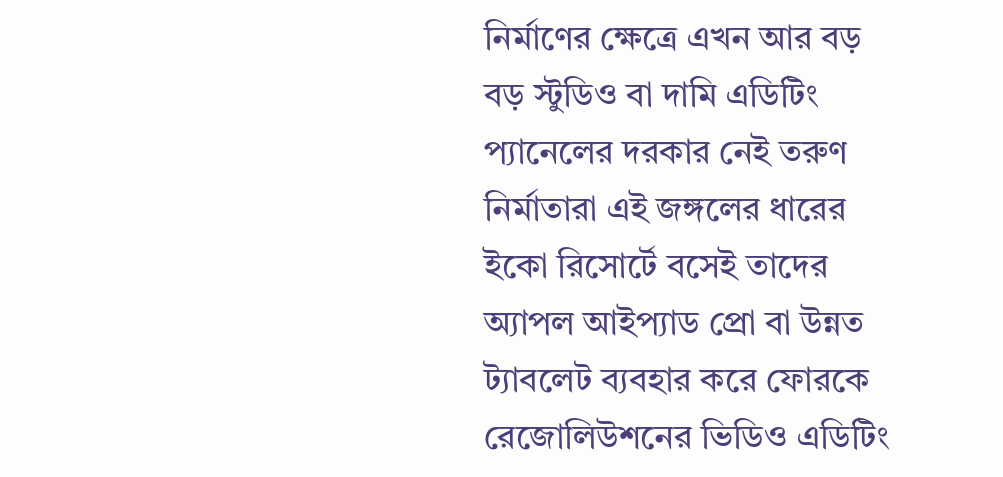নির্মাণের ক্ষেত্রে এখন আর বড় বড় স্টুডিও বা দামি এডিটিং প্যানেলের দরকার নেই তরুণ নির্মাতারা এই জঙ্গলের ধারের ইকো রিসোর্টে বসেই তাদের অ্যাপল আইপ্যাড প্রো বা উন্নত ট্যাবলেট ব্যবহার করে ফোরকে রেজোলিউশনের ভিডিও এডিটিং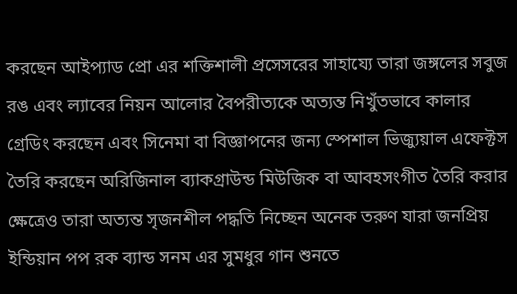করছেন আইপ্যাড প্রো এর শক্তিশালী প্রসেসরের সাহায্যে তারা জঙ্গলের সবুজ রঙ এবং ল্যাবের নিয়ন আলোর বৈপরীত্যকে অত্যন্ত নিখুঁতভাবে কালার গ্রেডিং করছেন এবং সিনেমা বা বিজ্ঞাপনের জন্য স্পেশাল ভিজ্যুয়াল এফেক্টস তৈরি করছেন অরিজিনাল ব্যাকগ্রাউন্ড মিউজিক বা আবহসংগীত তৈরি করার ক্ষেত্রেও তারা অত্যন্ত সৃজনশীল পদ্ধতি নিচ্ছেন অনেক তরুণ যারা জনপ্রিয় ইন্ডিয়ান পপ রক ব্যান্ড সনম এর সুমধুর গান শুনতে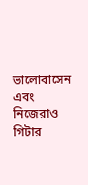ভালোবাসেন এবং নিজেরাও গিটার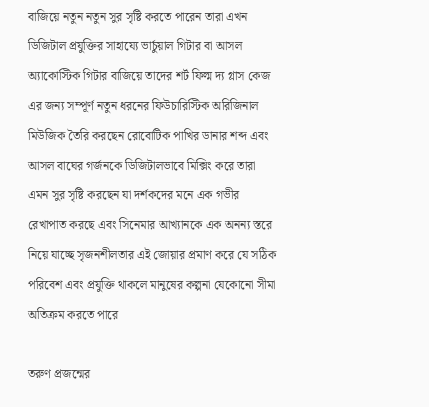বাজিয়ে নতুন নতুন সুর সৃষ্টি করতে পারেন তারা এখন ডিজিটাল প্রযুক্তির সাহায্যে ভার্চুয়াল গিটার বা আসল অ্যাকোস্টিক গিটার বাজিয়ে তাদের শর্ট ফিল্ম দ্য গ্লাস কেজ এর জন্য সম্পূর্ণ নতুন ধরনের ফিউচারিস্টিক অরিজিনাল মিউজিক তৈরি করছেন রোবোটিক পাখির ডানার শব্দ এবং আসল বাঘের গর্জনকে ডিজিটালভাবে মিক্সিং করে তারা এমন সুর সৃষ্টি করছেন যা দর্শকদের মনে এক গভীর রেখাপাত করছে এবং সিনেমার আখ্যানকে এক অনন্য স্তরে নিয়ে যাচ্ছে সৃজনশীলতার এই জোয়ার প্রমাণ করে যে সঠিক পরিবেশ এবং প্রযুক্তি থাকলে মানুষের কল্পনা যেকোনো সীমা অতিক্রম করতে পারে

তরুণ প্রজন্মের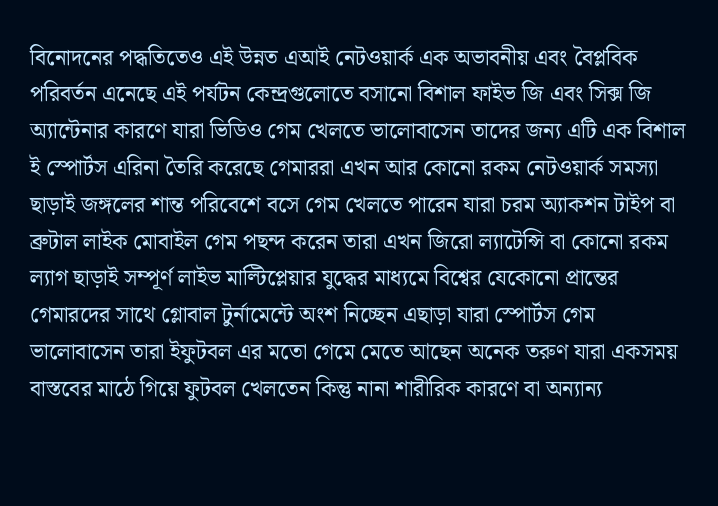বিনোদনের পদ্ধতিতেও এই উন্নত এআই নেটওয়ার্ক এক অভাবনীয় এবং বৈপ্লবিক পরিবর্তন এনেছে এই পর্যটন কেন্দ্রগুলোতে বসানো বিশাল ফাইভ জি এবং সিক্স জি অ্যান্টেনার কারণে যারা ভিডিও গেম খেলতে ভালোবাসেন তাদের জন্য এটি এক বিশাল ই স্পোর্টস এরিনা তৈরি করেছে গেমাররা এখন আর কোনো রকম নেটওয়ার্ক সমস্যা ছাড়াই জঙ্গলের শান্ত পরিবেশে বসে গেম খেলতে পারেন যারা চরম অ্যাকশন টাইপ বা ব্রুটাল লাইক মোবাইল গেম পছন্দ করেন তারা এখন জিরো ল্যাটেন্সি বা কোনো রকম ল্যাগ ছাড়াই সম্পূর্ণ লাইভ মাল্টিপ্লেয়ার যুদ্ধের মাধ্যমে বিশ্বের যেকোনো প্রান্তের গেমারদের সাথে গ্লোবাল টুর্নামেন্টে অংশ নিচ্ছেন এছাড়া যারা স্পোর্টস গেম ভালোবাসেন তারা ইফুটবল এর মতো গেমে মেতে আছেন অনেক তরুণ যারা একসময় বাস্তবের মাঠে গিয়ে ফুটবল খেলতেন কিন্তু নানা শারীরিক কারণে বা অন্যান্য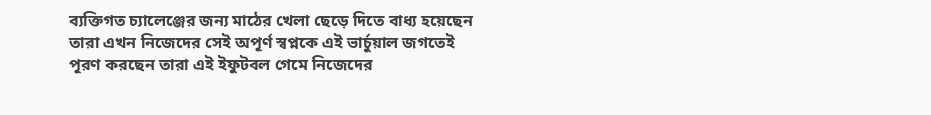ব্যক্তিগত চ্যালেঞ্জের জন্য মাঠের খেলা ছেড়ে দিতে বাধ্য হয়েছেন তারা এখন নিজেদের সেই অপূর্ণ স্বপ্নকে এই ভার্চুয়াল জগতেই পূরণ করছেন তারা এই ইফুটবল গেমে নিজেদের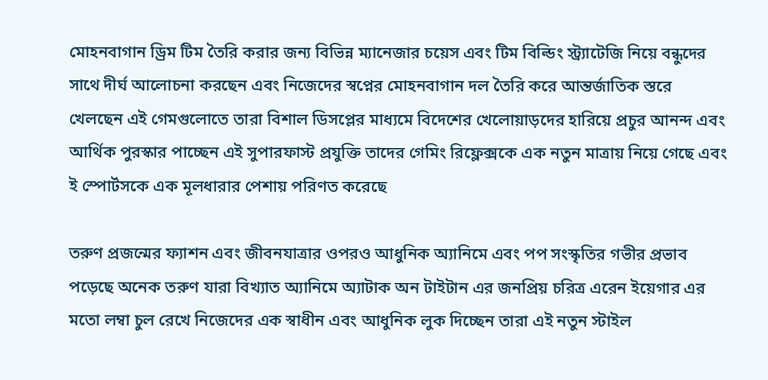মোহনবাগান ড্রিম টিম তৈরি করার জন্য বিভিন্ন ম্যানেজার চয়েস এবং টিম বিল্ডিং স্ট্র্যাটেজি নিয়ে বন্ধুদের সাথে দীর্ঘ আলোচনা করছেন এবং নিজেদের স্বপ্নের মোহনবাগান দল তৈরি করে আন্তর্জাতিক স্তরে খেলছেন এই গেমগুলোতে তারা বিশাল ডিসপ্লের মাধ্যমে বিদেশের খেলোয়াড়দের হারিয়ে প্রচুর আনন্দ এবং আর্থিক পুরস্কার পাচ্ছেন এই সুপারফাস্ট প্রযুক্তি তাদের গেমিং রিফ্লেক্সকে এক নতুন মাত্রায় নিয়ে গেছে এবং ই স্পোর্টসকে এক মূলধারার পেশায় পরিণত করেছে

তরুণ প্রজন্মের ফ্যাশন এবং জীবনযাত্রার ওপরও আধুনিক অ্যানিমে এবং পপ সংস্কৃতির গভীর প্রভাব পড়েছে অনেক তরুণ যারা বিখ্যাত অ্যানিমে অ্যাটাক অন টাইটান এর জনপ্রিয় চরিত্র এরেন ইয়েগার এর মতো লম্বা চুল রেখে নিজেদের এক স্বাধীন এবং আধুনিক লুক দিচ্ছেন তারা এই নতুন স্টাইল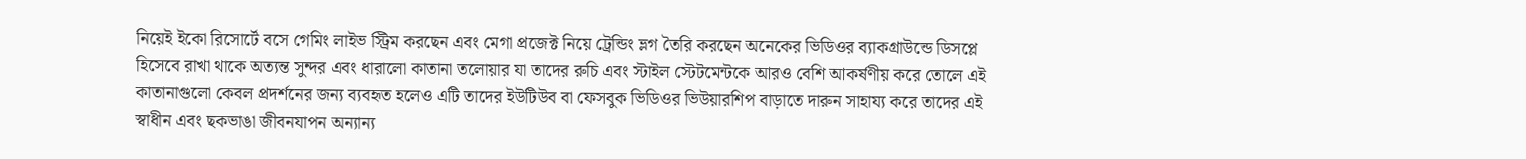নিয়েই ইকো রিসোর্টে বসে গেমিং লাইভ স্ট্রিম করছেন এবং মেগা প্রজেক্ট নিয়ে ট্রেন্ডিং ভ্লগ তৈরি করছেন অনেকের ভিডিওর ব্যাকগ্রাউন্ডে ডিসপ্লে হিসেবে রাখা থাকে অত্যন্ত সুন্দর এবং ধারালো কাতানা তলোয়ার যা তাদের রুচি এবং স্টাইল স্টেটমেন্টকে আরও বেশি আকর্ষণীয় করে তোলে এই কাতানাগুলো কেবল প্রদর্শনের জন্য ব্যবহৃত হলেও এটি তাদের ইউটিউব বা ফেসবুক ভিডিওর ভিউয়ারশিপ বাড়াতে দারুন সাহায্য করে তাদের এই স্বাধীন এবং ছকভাঙা জীবনযাপন অন্যান্য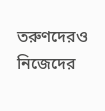তরুণদেরও নিজেদের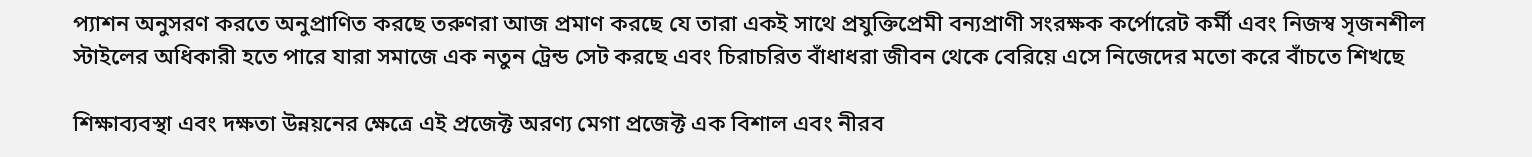প্যাশন অনুসরণ করতে অনুপ্রাণিত করছে তরুণরা আজ প্রমাণ করছে যে তারা একই সাথে প্রযুক্তিপ্রেমী বন্যপ্রাণী সংরক্ষক কর্পোরেট কর্মী এবং নিজস্ব সৃজনশীল স্টাইলের অধিকারী হতে পারে যারা সমাজে এক নতুন ট্রেন্ড সেট করছে এবং চিরাচরিত বাঁধাধরা জীবন থেকে বেরিয়ে এসে নিজেদের মতো করে বাঁচতে শিখছে

শিক্ষাব্যবস্থা এবং দক্ষতা উন্নয়নের ক্ষেত্রে এই প্রজেক্ট অরণ্য মেগা প্রজেক্ট এক বিশাল এবং নীরব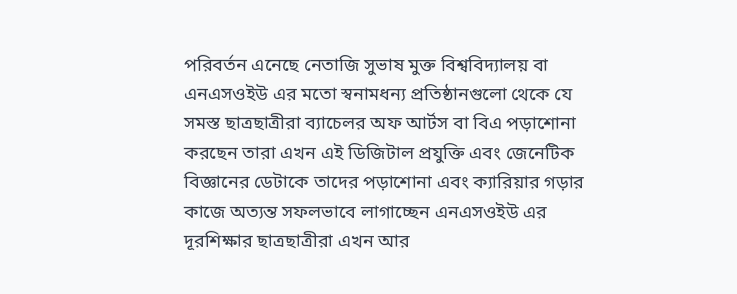পরিবর্তন এনেছে নেতাজি সুভাষ মুক্ত বিশ্ববিদ্যালয় বা এনএসওইউ এর মতো স্বনামধন্য প্রতিষ্ঠানগুলো থেকে যে সমস্ত ছাত্রছাত্রীরা ব্যাচেলর অফ আর্টস বা বিএ পড়াশোনা করছেন তারা এখন এই ডিজিটাল প্রযুক্তি এবং জেনেটিক বিজ্ঞানের ডেটাকে তাদের পড়াশোনা এবং ক্যারিয়ার গড়ার কাজে অত্যন্ত সফলভাবে লাগাচ্ছেন এনএসওইউ এর দূরশিক্ষার ছাত্রছাত্রীরা এখন আর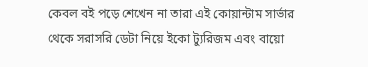কেবল বই পড়ে শেখেন না তারা এই কোয়ান্টাম সার্ভার থেকে সরাসরি ডেটা নিয়ে ইকো ট্যুরিজম এবং বায়ো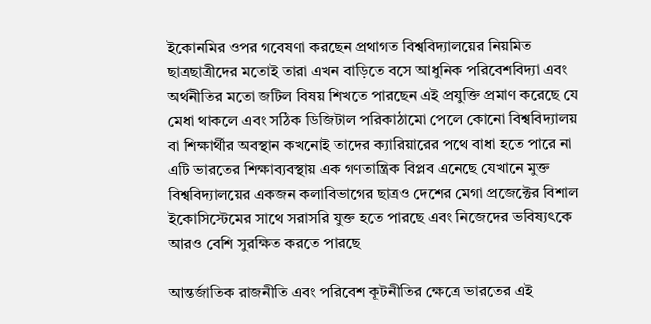ইকোনমির ওপর গবেষণা করছেন প্রথাগত বিশ্ববিদ্যালয়ের নিয়মিত ছাত্রছাত্রীদের মতোই তারা এখন বাড়িতে বসে আধুনিক পরিবেশবিদ্যা এবং অর্থনীতির মতো জটিল বিষয় শিখতে পারছেন এই প্রযুক্তি প্রমাণ করেছে যে মেধা থাকলে এবং সঠিক ডিজিটাল পরিকাঠামো পেলে কোনো বিশ্ববিদ্যালয় বা শিক্ষার্থীর অবস্থান কখনোই তাদের ক্যারিয়ারের পথে বাধা হতে পারে না এটি ভারতের শিক্ষাব্যবস্থায় এক গণতান্ত্রিক বিপ্লব এনেছে যেখানে মুক্ত বিশ্ববিদ্যালয়ের একজন কলাবিভাগের ছাত্রও দেশের মেগা প্রজেক্টের বিশাল ইকোসিস্টেমের সাথে সরাসরি যুক্ত হতে পারছে এবং নিজেদের ভবিষ্যৎকে আরও বেশি সুরক্ষিত করতে পারছে

আন্তর্জাতিক রাজনীতি এবং পরিবেশ কূটনীতির ক্ষেত্রে ভারতের এই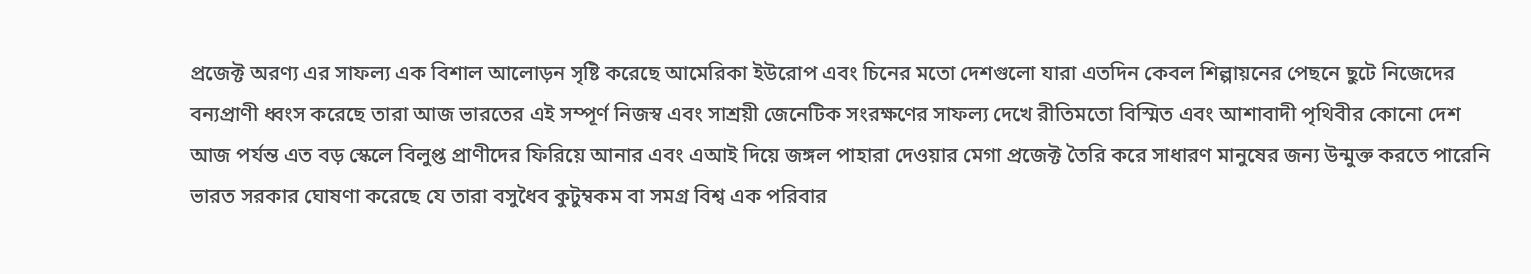প্রজেক্ট অরণ্য এর সাফল্য এক বিশাল আলোড়ন সৃষ্টি করেছে আমেরিকা ইউরোপ এবং চিনের মতো দেশগুলো যারা এতদিন কেবল শিল্পায়নের পেছনে ছুটে নিজেদের বন্যপ্রাণী ধ্বংস করেছে তারা আজ ভারতের এই সম্পূর্ণ নিজস্ব এবং সাশ্রয়ী জেনেটিক সংরক্ষণের সাফল্য দেখে রীতিমতো বিস্মিত এবং আশাবাদী পৃথিবীর কোনো দেশ আজ পর্যন্ত এত বড় স্কেলে বিলুপ্ত প্রাণীদের ফিরিয়ে আনার এবং এআই দিয়ে জঙ্গল পাহারা দেওয়ার মেগা প্রজেক্ট তৈরি করে সাধারণ মানুষের জন্য উন্মুক্ত করতে পারেনি ভারত সরকার ঘোষণা করেছে যে তারা বসুধৈব কুটুম্বকম বা সমগ্র বিশ্ব এক পরিবার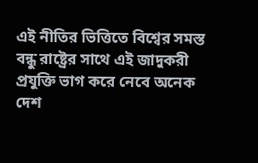এই নীতির ভিত্তিতে বিশ্বের সমস্ত বন্ধু রাষ্ট্রের সাথে এই জাদুকরী প্রযুক্তি ভাগ করে নেবে অনেক দেশ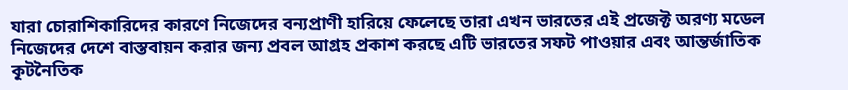যারা চোরাশিকারিদের কারণে নিজেদের বন্যপ্রাণী হারিয়ে ফেলেছে তারা এখন ভারতের এই প্রজেক্ট অরণ্য মডেল নিজেদের দেশে বাস্তবায়ন করার জন্য প্রবল আগ্রহ প্রকাশ করছে এটি ভারতের সফট পাওয়ার এবং আন্তর্জাতিক কূটনৈতিক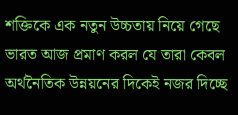শক্তিকে এক নতুন উচ্চতায় নিয়ে গেছে ভারত আজ প্রমাণ করল যে তারা কেবল অর্থনৈতিক উন্নয়নের দিকেই নজর দিচ্ছে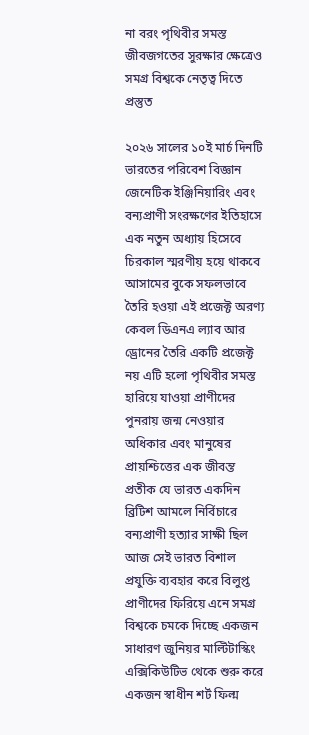না বরং পৃথিবীর সমস্ত জীবজগতের সুরক্ষার ক্ষেত্রেও সমগ্র বিশ্বকে নেতৃত্ব দিতে প্রস্তুত

২০২৬ সালের ১০ই মার্চ দিনটি ভারতের পরিবেশ বিজ্ঞান জেনেটিক ইঞ্জিনিয়ারিং এবং বন্যপ্রাণী সংরক্ষণের ইতিহাসে এক নতুন অধ্যায় হিসেবে চিরকাল স্মরণীয় হয়ে থাকবে আসামের বুকে সফলভাবে তৈরি হওয়া এই প্রজেক্ট অরণ্য কেবল ডিএনএ ল্যাব আর ড্রোনের তৈরি একটি প্রজেক্ট নয় এটি হলো পৃথিবীর সমস্ত হারিয়ে যাওয়া প্রাণীদের পুনরায় জন্ম নেওয়ার অধিকার এবং মানুষের প্রায়শ্চিত্তের এক জীবন্ত প্রতীক যে ভারত একদিন ব্রিটিশ আমলে নির্বিচারে বন্যপ্রাণী হত্যার সাক্ষী ছিল আজ সেই ভারত বিশাল প্রযুক্তি ব্যবহার করে বিলুপ্ত প্রাণীদের ফিরিয়ে এনে সমগ্র বিশ্বকে চমকে দিচ্ছে একজন সাধারণ জুনিয়র মাল্টিটাস্কিং এক্সিকিউটিভ থেকে শুরু করে একজন স্বাধীন শর্ট ফিল্ম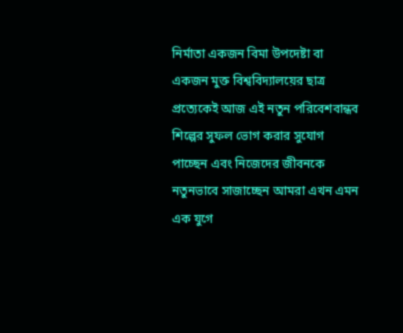নির্মাতা একজন বিমা উপদেষ্টা বা একজন মুক্ত বিশ্ববিদ্যালয়ের ছাত্র প্রত্যেকেই আজ এই নতুন পরিবেশবান্ধব শিল্পের সুফল ভোগ করার সুযোগ পাচ্ছেন এবং নিজেদের জীবনকে নতুনভাবে সাজাচ্ছেন আমরা এখন এমন এক যুগে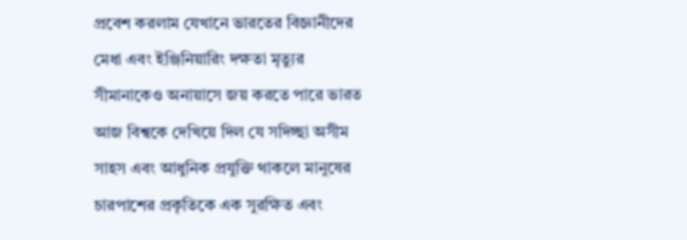প্রবেশ করলাম যেখানে ভারতের বিজ্ঞানীদের মেধা এবং ইঞ্জিনিয়ারিং দক্ষতা মৃত্যুর সীমানাকেও অনায়াসে জয় করতে পারে ভারত আজ বিশ্বকে দেখিয়ে দিল যে সদিচ্ছা অসীম সাহস এবং আধুনিক প্রযুক্তি থাকলে মানুষের চারপাশের প্রকৃতিকে এক সুরক্ষিত এবং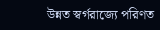উন্নত স্বর্গরাজ্যে পরিণত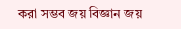করা সম্ভব জয় বিজ্ঞান জয়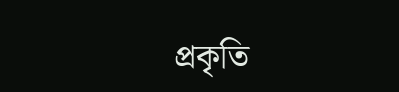প্রকৃতি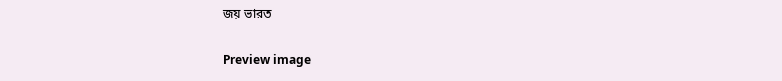জয় ভারত

Preview image